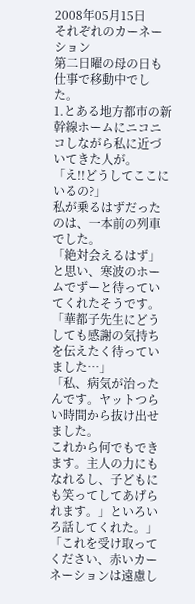2008年05月15日
それぞれのカーネーション
第二日曜の母の日も仕事で移動中でした。
1.とある地方都市の新幹線ホームにニコニコしながら私に近づいてきた人が。
「え!!どうしてここにいるの?」
私が乗るはずだったのは、一本前の列車でした。
「絶対会えるはず」と思い、寒波のホームでずーと待っていてくれたそうです。
「華都子先生にどうしても感謝の気持ちを伝えたく待っていました…」
「私、病気が治ったんです。ヤットつらい時間から抜け出せました。
これから何でもできます。主人の力にもなれるし、子どもにも笑ってしてあげられます。」といろいろ話してくれた。」
「これを受け取ってください、赤いカーネーションは遠慮し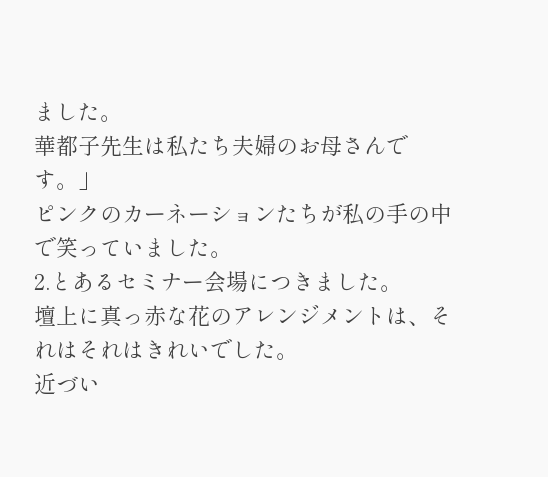ました。
華都子先生は私たち夫婦のお母さんです。」
ピンクのカーネーションたちが私の手の中で笑っていました。
2.とあるセミナー会場につきました。
壇上に真っ赤な花のアレンジメントは、それはそれはきれいでした。
近づい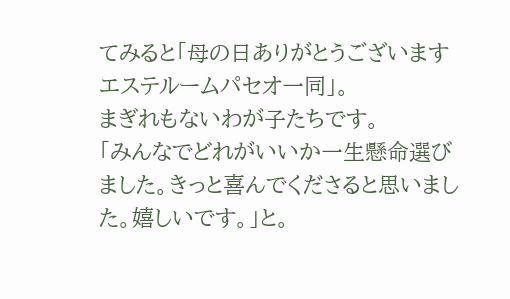てみると「母の日ありがとうございます エステルームパセオ一同」。
まぎれもないわが子たちです。
「みんなでどれがいいか一生懸命選びました。きっと喜んでくださると思いました。嬉しいです。」と。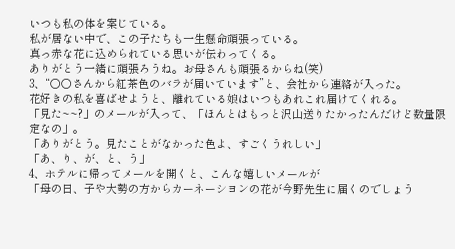いつも私の体を案じている。
私が居ない中で、この子たちも一生懸命頑張っている。
真っ赤な花に込められている思いが伝わってくる。
ありがとう一緒に頑張ろうね。お母さんも頑張るからね(笑)
3、“○○さんから紅茶色のバラが届いています”と、会社から連絡が入った。
花好きの私を喜ばせようと、離れている娘はいつもあれこれ届けてくれる。
「見た~~?」のメールが入って、「ほんとはもっと沢山送りたかったんだけど数量限定なの」。
「ありがとう。見たことがなかった色よ、すごくうれしい」
「あ、り、が、と、う」
4、ホテルに帰ってメールを開くと、こんな嬉しいメールが
「母の日、子や大勢の方からカーネーシヨンの花が今野先生に届くのでしょう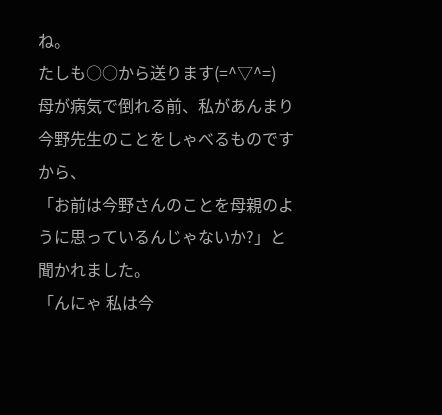ね。
たしも○○から送ります(=^▽^=)
母が病気で倒れる前、私があんまり今野先生のことをしゃべるものですから、
「お前は今野さんのことを母親のように思っているんじゃないか?」と聞かれました。
「んにゃ 私は今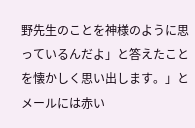野先生のことを神様のように思っているんだよ」と答えたことを懐かしく思い出します。」と
メールには赤い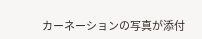カーネーションの写真が添付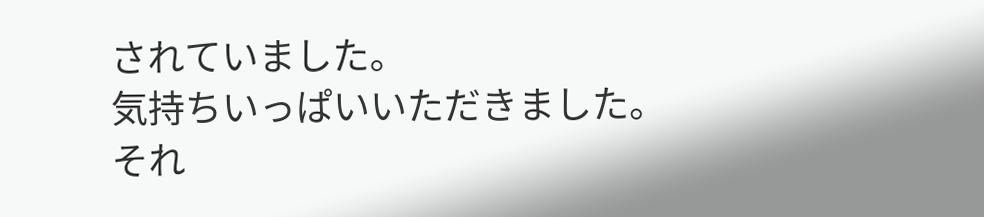されていました。
気持ちいっぱいいただきました。
それ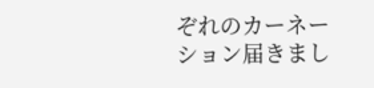ぞれのカーネーション届きまし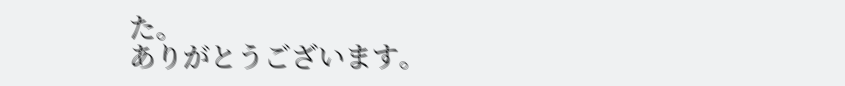た。
ありがとうございます。